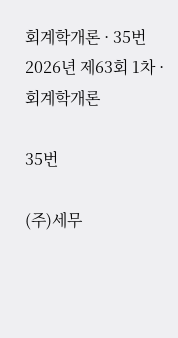회계학개론 · 35번
2026년 제63회 1차 · 회계학개론

35번

(주)세무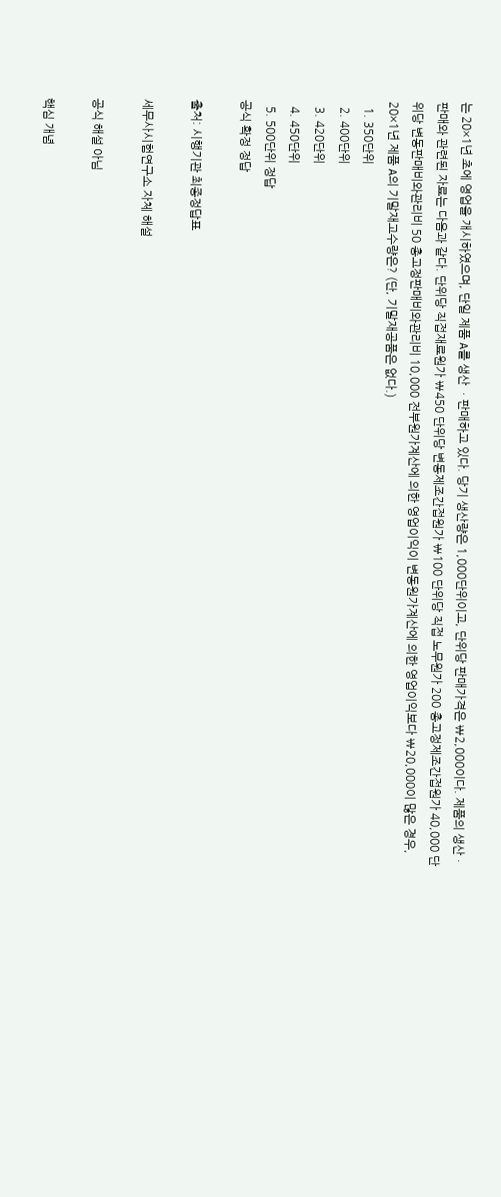는 20×1년 초에 영업을 개시하였으며, 단일 제품 A를 생산 ㆍ판매하고 있다. 당기 생산량은 1,000단위이고, 단위당 판매가격은 ₩2,000이다. 제품의 생산ㆍ판매와 관련된 자료는 다음과 같다. 단위당 직접재료원가 ₩450 단위당 변동제조간접원가 ₩100 단위당 직접 노무원가 200 총고정제조간접원가 40,000 단위당 변동판매비와관리비 50 총고정판매비와관리비 10,000 전부원가계산에 의한 영업이익이 변동원가계산에 의한 영업이익보다 ₩20,000이 많은 경우, 20×1년 제품 A의 기말재고수량은? (단, 기말재공품은 없다.)
  1. 350단위
  2. 400단위
  3. 420단위
  4. 450단위
  5. 500단위 정답
공식 확정 정답

출처: 시행기관 최종정답표

세무사시험연구소 자체 해설

공식 해설 아님

핵심 개념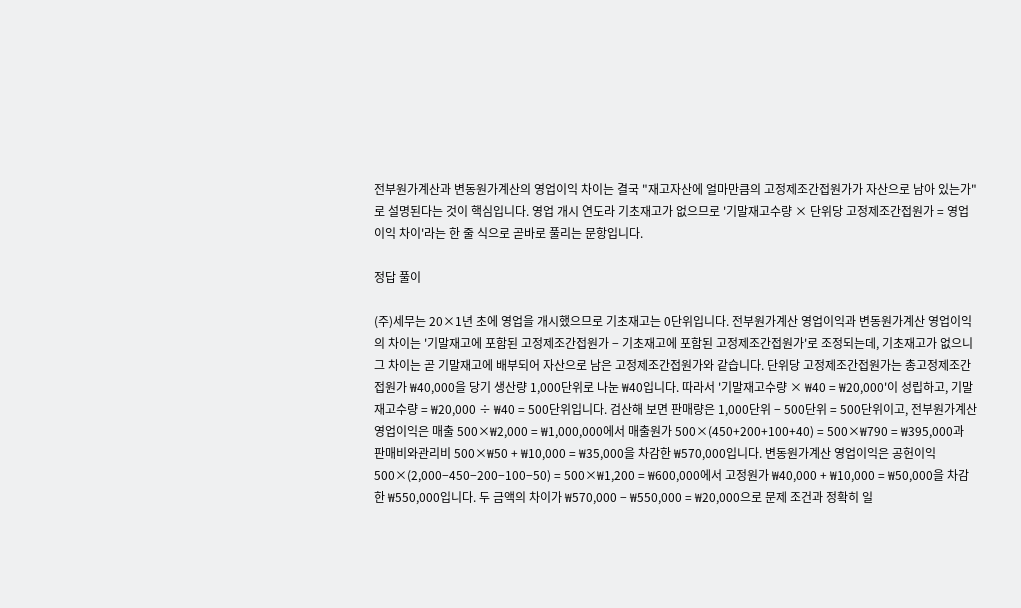전부원가계산과 변동원가계산의 영업이익 차이는 결국 "재고자산에 얼마만큼의 고정제조간접원가가 자산으로 남아 있는가"로 설명된다는 것이 핵심입니다. 영업 개시 연도라 기초재고가 없으므로 '기말재고수량 × 단위당 고정제조간접원가 = 영업이익 차이'라는 한 줄 식으로 곧바로 풀리는 문항입니다.

정답 풀이

(주)세무는 20×1년 초에 영업을 개시했으므로 기초재고는 0단위입니다. 전부원가계산 영업이익과 변동원가계산 영업이익의 차이는 '기말재고에 포함된 고정제조간접원가 − 기초재고에 포함된 고정제조간접원가'로 조정되는데, 기초재고가 없으니 그 차이는 곧 기말재고에 배부되어 자산으로 남은 고정제조간접원가와 같습니다. 단위당 고정제조간접원가는 총고정제조간접원가 ₩40,000을 당기 생산량 1,000단위로 나눈 ₩40입니다. 따라서 '기말재고수량 × ₩40 = ₩20,000'이 성립하고, 기말재고수량 = ₩20,000 ÷ ₩40 = 500단위입니다. 검산해 보면 판매량은 1,000단위 − 500단위 = 500단위이고, 전부원가계산 영업이익은 매출 500×₩2,000 = ₩1,000,000에서 매출원가 500×(450+200+100+40) = 500×₩790 = ₩395,000과 판매비와관리비 500×₩50 + ₩10,000 = ₩35,000을 차감한 ₩570,000입니다. 변동원가계산 영업이익은 공헌이익 500×(2,000−450−200−100−50) = 500×₩1,200 = ₩600,000에서 고정원가 ₩40,000 + ₩10,000 = ₩50,000을 차감한 ₩550,000입니다. 두 금액의 차이가 ₩570,000 − ₩550,000 = ₩20,000으로 문제 조건과 정확히 일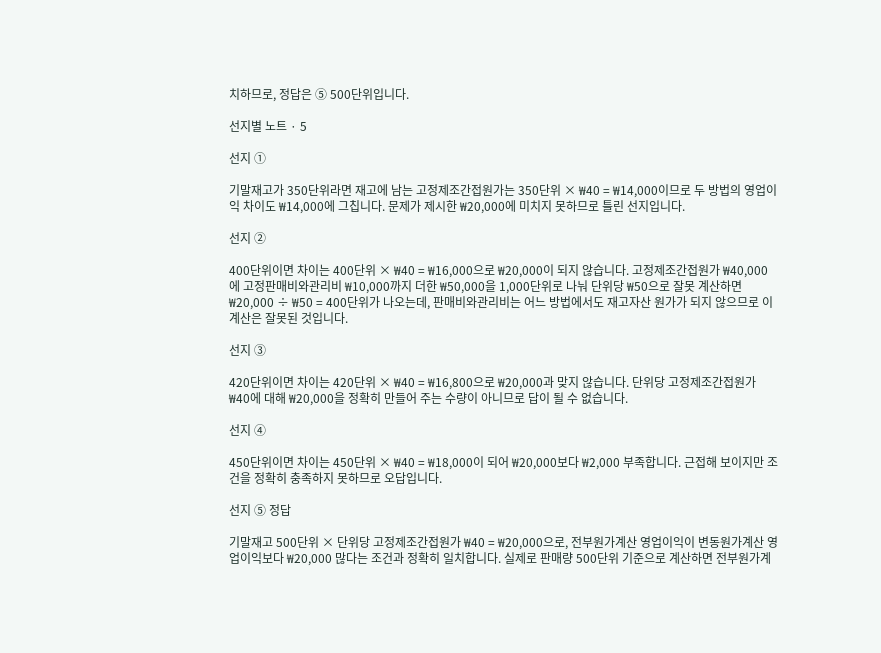치하므로, 정답은 ⑤ 500단위입니다.

선지별 노트 · 5

선지 ①

기말재고가 350단위라면 재고에 남는 고정제조간접원가는 350단위 × ₩40 = ₩14,000이므로 두 방법의 영업이익 차이도 ₩14,000에 그칩니다. 문제가 제시한 ₩20,000에 미치지 못하므로 틀린 선지입니다.

선지 ②

400단위이면 차이는 400단위 × ₩40 = ₩16,000으로 ₩20,000이 되지 않습니다. 고정제조간접원가 ₩40,000에 고정판매비와관리비 ₩10,000까지 더한 ₩50,000을 1,000단위로 나눠 단위당 ₩50으로 잘못 계산하면 ₩20,000 ÷ ₩50 = 400단위가 나오는데, 판매비와관리비는 어느 방법에서도 재고자산 원가가 되지 않으므로 이 계산은 잘못된 것입니다.

선지 ③

420단위이면 차이는 420단위 × ₩40 = ₩16,800으로 ₩20,000과 맞지 않습니다. 단위당 고정제조간접원가 ₩40에 대해 ₩20,000을 정확히 만들어 주는 수량이 아니므로 답이 될 수 없습니다.

선지 ④

450단위이면 차이는 450단위 × ₩40 = ₩18,000이 되어 ₩20,000보다 ₩2,000 부족합니다. 근접해 보이지만 조건을 정확히 충족하지 못하므로 오답입니다.

선지 ⑤ 정답

기말재고 500단위 × 단위당 고정제조간접원가 ₩40 = ₩20,000으로, 전부원가계산 영업이익이 변동원가계산 영업이익보다 ₩20,000 많다는 조건과 정확히 일치합니다. 실제로 판매량 500단위 기준으로 계산하면 전부원가계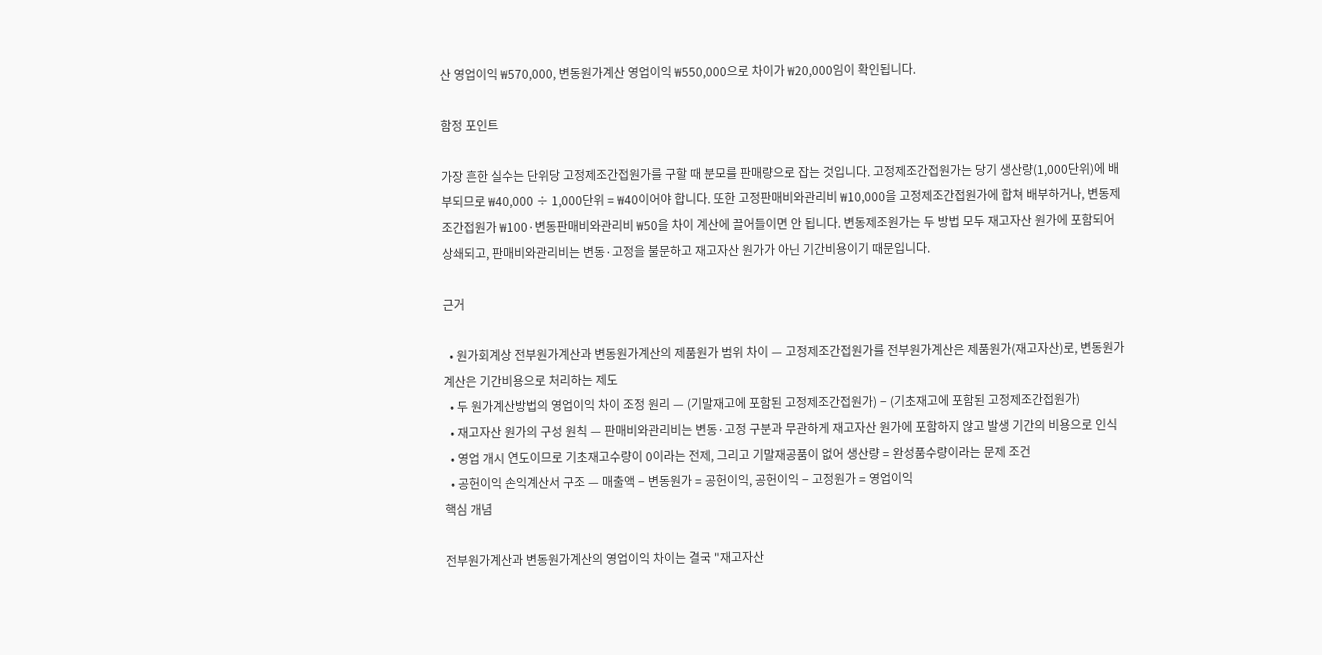산 영업이익 ₩570,000, 변동원가계산 영업이익 ₩550,000으로 차이가 ₩20,000임이 확인됩니다.

함정 포인트

가장 흔한 실수는 단위당 고정제조간접원가를 구할 때 분모를 판매량으로 잡는 것입니다. 고정제조간접원가는 당기 생산량(1,000단위)에 배부되므로 ₩40,000 ÷ 1,000단위 = ₩40이어야 합니다. 또한 고정판매비와관리비 ₩10,000을 고정제조간접원가에 합쳐 배부하거나, 변동제조간접원가 ₩100·변동판매비와관리비 ₩50을 차이 계산에 끌어들이면 안 됩니다. 변동제조원가는 두 방법 모두 재고자산 원가에 포함되어 상쇄되고, 판매비와관리비는 변동·고정을 불문하고 재고자산 원가가 아닌 기간비용이기 때문입니다.

근거

  • 원가회계상 전부원가계산과 변동원가계산의 제품원가 범위 차이 — 고정제조간접원가를 전부원가계산은 제품원가(재고자산)로, 변동원가계산은 기간비용으로 처리하는 제도
  • 두 원가계산방법의 영업이익 차이 조정 원리 — (기말재고에 포함된 고정제조간접원가) − (기초재고에 포함된 고정제조간접원가)
  • 재고자산 원가의 구성 원칙 — 판매비와관리비는 변동·고정 구분과 무관하게 재고자산 원가에 포함하지 않고 발생 기간의 비용으로 인식
  • 영업 개시 연도이므로 기초재고수량이 0이라는 전제, 그리고 기말재공품이 없어 생산량 = 완성품수량이라는 문제 조건
  • 공헌이익 손익계산서 구조 — 매출액 − 변동원가 = 공헌이익, 공헌이익 − 고정원가 = 영업이익
핵심 개념

전부원가계산과 변동원가계산의 영업이익 차이는 결국 "재고자산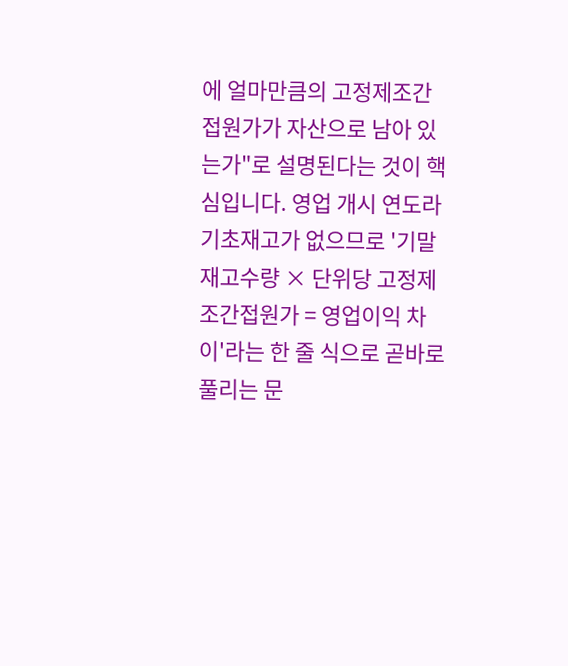에 얼마만큼의 고정제조간접원가가 자산으로 남아 있는가"로 설명된다는 것이 핵심입니다. 영업 개시 연도라 기초재고가 없으므로 '기말재고수량 × 단위당 고정제조간접원가 = 영업이익 차이'라는 한 줄 식으로 곧바로 풀리는 문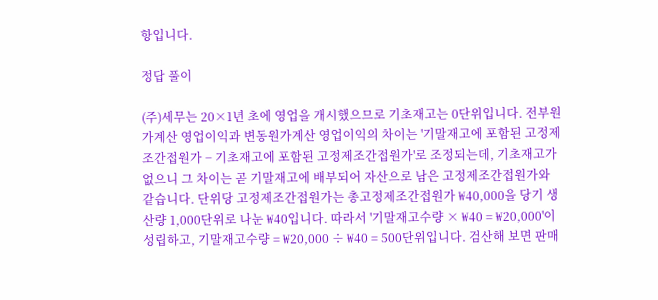항입니다.

정답 풀이

(주)세무는 20×1년 초에 영업을 개시했으므로 기초재고는 0단위입니다. 전부원가계산 영업이익과 변동원가계산 영업이익의 차이는 '기말재고에 포함된 고정제조간접원가 − 기초재고에 포함된 고정제조간접원가'로 조정되는데, 기초재고가 없으니 그 차이는 곧 기말재고에 배부되어 자산으로 남은 고정제조간접원가와 같습니다. 단위당 고정제조간접원가는 총고정제조간접원가 ₩40,000을 당기 생산량 1,000단위로 나눈 ₩40입니다. 따라서 '기말재고수량 × ₩40 = ₩20,000'이 성립하고, 기말재고수량 = ₩20,000 ÷ ₩40 = 500단위입니다. 검산해 보면 판매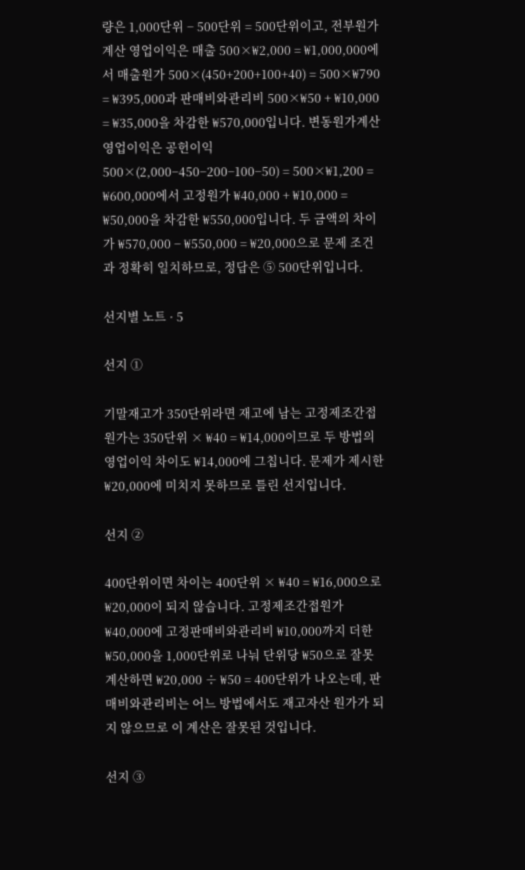량은 1,000단위 − 500단위 = 500단위이고, 전부원가계산 영업이익은 매출 500×₩2,000 = ₩1,000,000에서 매출원가 500×(450+200+100+40) = 500×₩790 = ₩395,000과 판매비와관리비 500×₩50 + ₩10,000 = ₩35,000을 차감한 ₩570,000입니다. 변동원가계산 영업이익은 공헌이익 500×(2,000−450−200−100−50) = 500×₩1,200 = ₩600,000에서 고정원가 ₩40,000 + ₩10,000 = ₩50,000을 차감한 ₩550,000입니다. 두 금액의 차이가 ₩570,000 − ₩550,000 = ₩20,000으로 문제 조건과 정확히 일치하므로, 정답은 ⑤ 500단위입니다.

선지별 노트 · 5

선지 ①

기말재고가 350단위라면 재고에 남는 고정제조간접원가는 350단위 × ₩40 = ₩14,000이므로 두 방법의 영업이익 차이도 ₩14,000에 그칩니다. 문제가 제시한 ₩20,000에 미치지 못하므로 틀린 선지입니다.

선지 ②

400단위이면 차이는 400단위 × ₩40 = ₩16,000으로 ₩20,000이 되지 않습니다. 고정제조간접원가 ₩40,000에 고정판매비와관리비 ₩10,000까지 더한 ₩50,000을 1,000단위로 나눠 단위당 ₩50으로 잘못 계산하면 ₩20,000 ÷ ₩50 = 400단위가 나오는데, 판매비와관리비는 어느 방법에서도 재고자산 원가가 되지 않으므로 이 계산은 잘못된 것입니다.

선지 ③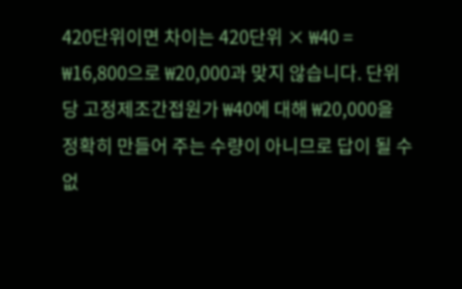420단위이면 차이는 420단위 × ₩40 = ₩16,800으로 ₩20,000과 맞지 않습니다. 단위당 고정제조간접원가 ₩40에 대해 ₩20,000을 정확히 만들어 주는 수량이 아니므로 답이 될 수 없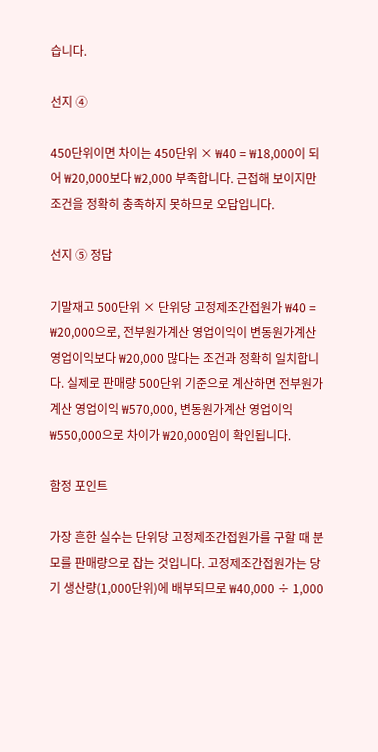습니다.

선지 ④

450단위이면 차이는 450단위 × ₩40 = ₩18,000이 되어 ₩20,000보다 ₩2,000 부족합니다. 근접해 보이지만 조건을 정확히 충족하지 못하므로 오답입니다.

선지 ⑤ 정답

기말재고 500단위 × 단위당 고정제조간접원가 ₩40 = ₩20,000으로, 전부원가계산 영업이익이 변동원가계산 영업이익보다 ₩20,000 많다는 조건과 정확히 일치합니다. 실제로 판매량 500단위 기준으로 계산하면 전부원가계산 영업이익 ₩570,000, 변동원가계산 영업이익 ₩550,000으로 차이가 ₩20,000임이 확인됩니다.

함정 포인트

가장 흔한 실수는 단위당 고정제조간접원가를 구할 때 분모를 판매량으로 잡는 것입니다. 고정제조간접원가는 당기 생산량(1,000단위)에 배부되므로 ₩40,000 ÷ 1,000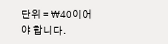단위 = ₩40이어야 합니다.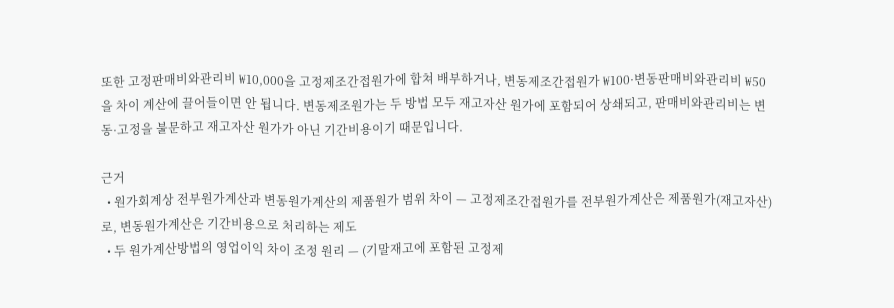또한 고정판매비와관리비 ₩10,000을 고정제조간접원가에 합쳐 배부하거나, 변동제조간접원가 ₩100·변동판매비와관리비 ₩50을 차이 계산에 끌어들이면 안 됩니다. 변동제조원가는 두 방법 모두 재고자산 원가에 포함되어 상쇄되고, 판매비와관리비는 변동·고정을 불문하고 재고자산 원가가 아닌 기간비용이기 때문입니다.

근거
  • 원가회계상 전부원가계산과 변동원가계산의 제품원가 범위 차이 — 고정제조간접원가를 전부원가계산은 제품원가(재고자산)로, 변동원가계산은 기간비용으로 처리하는 제도
  • 두 원가계산방법의 영업이익 차이 조정 원리 — (기말재고에 포함된 고정제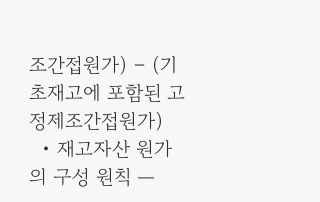조간접원가) − (기초재고에 포함된 고정제조간접원가)
  • 재고자산 원가의 구성 원칙 —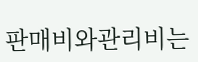판매비와관리비는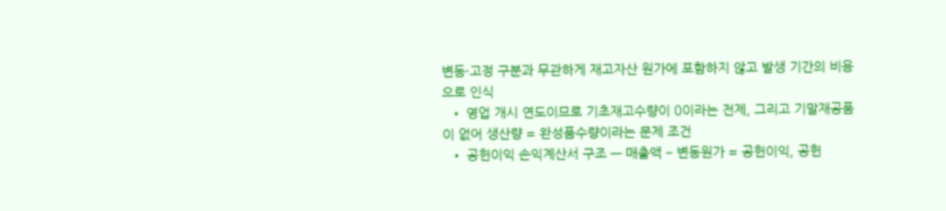변동·고정 구분과 무관하게 재고자산 원가에 포함하지 않고 발생 기간의 비용으로 인식
  • 영업 개시 연도이므로 기초재고수량이 0이라는 전제, 그리고 기말재공품이 없어 생산량 = 완성품수량이라는 문제 조건
  • 공헌이익 손익계산서 구조 — 매출액 − 변동원가 = 공헌이익, 공헌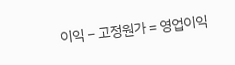이익 − 고정원가 = 영업이익